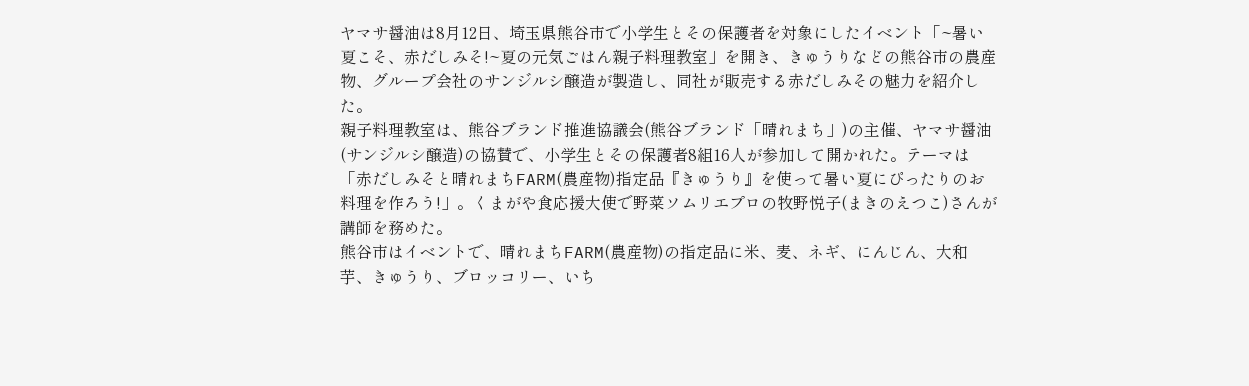ヤマサ醤油は8月12日、埼玉県熊谷市で小学生とその保護者を対象にしたイベント「~暑い夏こそ、赤だしみそ!~夏の元気ごはん親子料理教室」を開き、きゅうりなどの熊谷市の農産物、グループ会社のサンジルシ醸造が製造し、同社が販売する赤だしみその魅力を紹介した。
親子料理教室は、熊谷ブランド推進協議会(熊谷ブランド「晴れまち」)の主催、ヤマサ醤油(サンジルシ醸造)の協賛で、小学生とその保護者8組16人が参加して開かれた。テーマは「赤だしみそと晴れまちFARM(農産物)指定品『きゅうり』を使って暑い夏にぴったりのお料理を作ろう!」。くまがや食応援大使で野菜ソムリエプロの牧野悦子(まきのえつこ)さんが講師を務めた。
熊谷市はイベントで、晴れまちFARM(農産物)の指定品に米、麦、ネギ、にんじん、大和芋、きゅうり、ブロッコリー、いち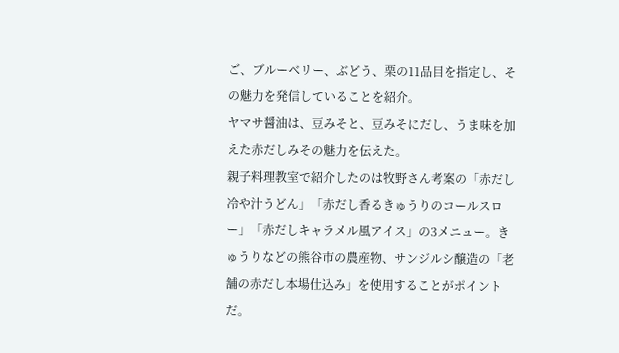ご、ブルーベリー、ぶどう、栗の11品目を指定し、その魅力を発信していることを紹介。
ヤマサ醤油は、豆みそと、豆みそにだし、うま味を加えた赤だしみその魅力を伝えた。
親子料理教室で紹介したのは牧野さん考案の「赤だし冷や汁うどん」「赤だし香るきゅうりのコールスロー」「赤だしキャラメル風アイス」の3メニュー。きゅうりなどの熊谷市の農産物、サンジルシ醸造の「老舗の赤だし本場仕込み」を使用することがポイントだ。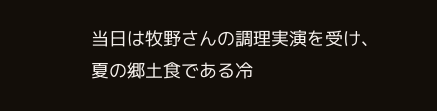当日は牧野さんの調理実演を受け、夏の郷土食である冷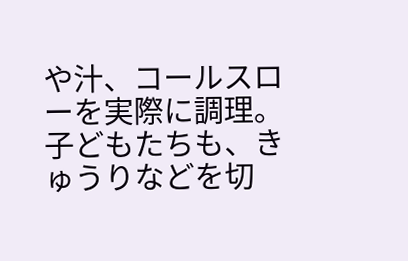や汁、コールスローを実際に調理。子どもたちも、きゅうりなどを切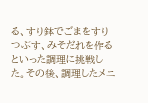る、すり鉢でごまをすりつぶす、みそだれを作るといった調理に挑戦した。その後、調理したメニ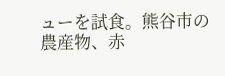ューを試食。熊谷市の農産物、赤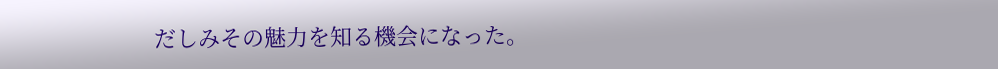だしみその魅力を知る機会になった。